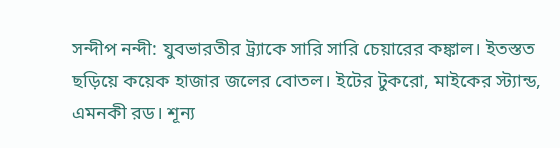সন্দীপ নন্দী: যুবভারতীর ট্র্যাকে সারি সারি চেয়ারের কঙ্কাল। ইতস্তত ছড়িয়ে কয়েক হাজার জলের বোতল। ইটের টুকরো, মাইকের স্ট্যান্ড, এমনকী রড। শূন্য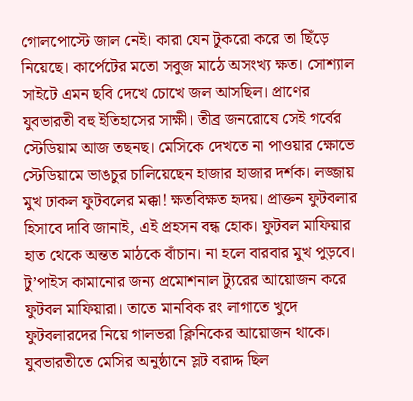গোলপোস্টে জাল নেই। কারা যেন টুকরো করে তা ছিঁড়ে নিয়েছে। কার্পেটের মতো সবুজ মাঠে অসংখ্য ক্ষত। সোশ্যাল সাইটে এমন ছবি দেখে চোখে জল আসছিল। প্রাণের যুবভারতী বহু ইতিহাসের সাক্ষী। তীব্র জনরোষে সেই গর্বের স্টেডিয়াম আজ তছনছ। মেসিকে দেখতে না পাওয়ার ক্ষোভে স্টেডিয়ামে ভাঙচুর চালিয়েছেন হাজার হাজার দর্শক। লজ্জায় মুখ ঢাকল ফুটবলের মক্কা! ক্ষতবিক্ষত হৃদয়। প্রাক্তন ফুটবলার হিসাবে দাবি জানাই, এই প্রহসন বন্ধ হোক। ফুটবল মাফিয়ার হাত থেকে অন্তত মাঠকে বাঁচান। না হলে বারবার মুখ পুড়বে। টু’পাইস কামানোর জন্য প্রমোশনাল ট্যুরের আয়োজন করে ফুটবল মাফিয়ারা। তাতে মানবিক রং লাগাতে খুদে ফুটবলারদের নিয়ে গালভরা ক্লিনিকের আয়োজন থাকে। যুবভারতীতে মেসির অনুষ্ঠানে স্লট বরাদ্দ ছিল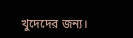খুদেদের জন্য।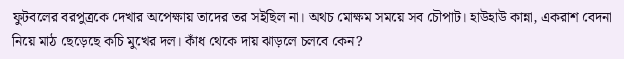ফুটবলের বরপুত্রকে দেখার অপেক্ষায় তাদের তর সইছিল না। অথচ মোক্ষম সময়ে সব চৌপাট। হাউহাউ কান্না, একরাশ বেদনা নিয়ে মাঠ ছেড়েছে কচি মুখের দল। কাঁধ থেকে দায় ঝাড়লে চলবে কেন?